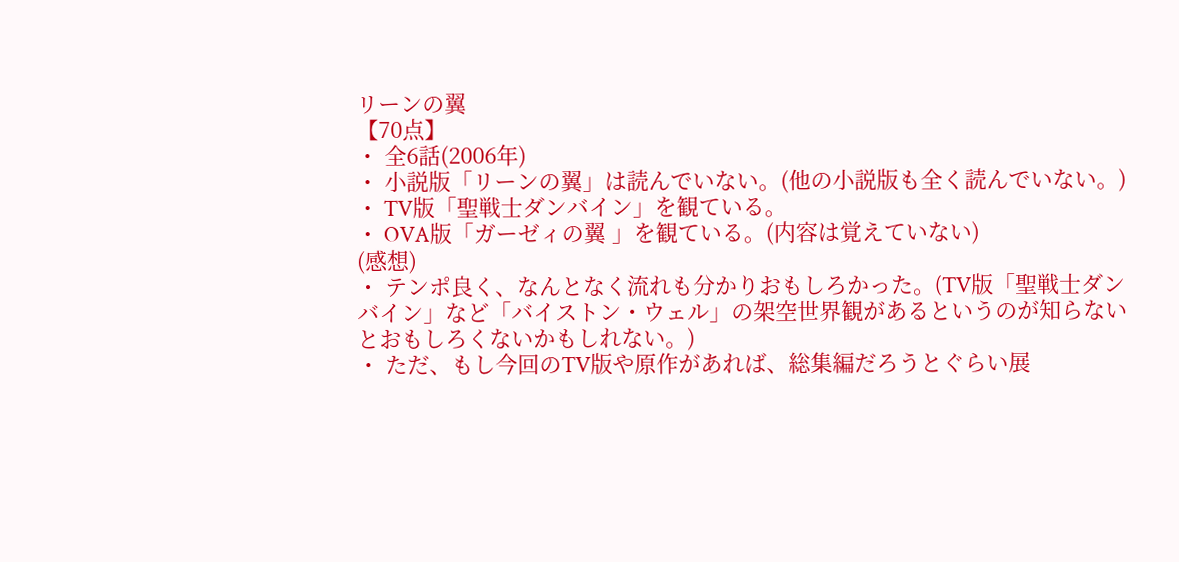リーンの翼
【70点】
・ 全6話(2006年)
・ 小説版「リーンの翼」は読んでいない。(他の小説版も全く読んでいない。)
・ TV版「聖戦士ダンバイン」を観ている。
・ OVA版「ガーゼィの翼 」を観ている。(内容は覚えていない)
(感想)
・ テンポ良く、なんとなく流れも分かりおもしろかった。(TV版「聖戦士ダンバイン」など「バイストン・ウェル」の架空世界観があるというのが知らないとおもしろくないかもしれない。)
・ ただ、もし今回のTV版や原作があれば、総集編だろうとぐらい展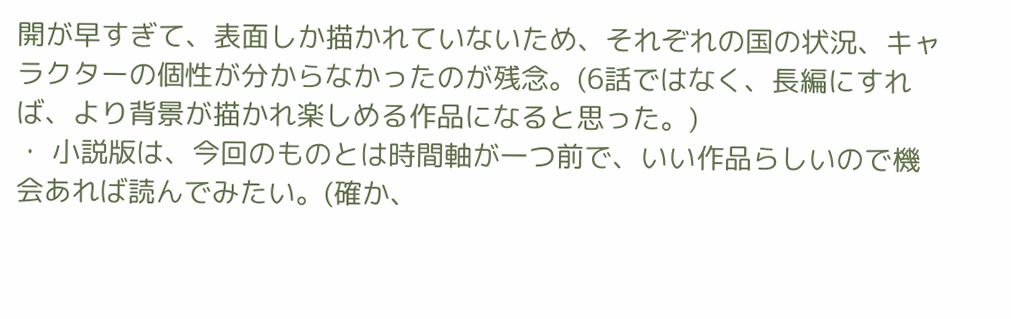開が早すぎて、表面しか描かれていないため、それぞれの国の状況、キャラクターの個性が分からなかったのが残念。(6話ではなく、長編にすれば、より背景が描かれ楽しめる作品になると思った。)
・ 小説版は、今回のものとは時間軸が一つ前で、いい作品らしいので機会あれば読んでみたい。(確か、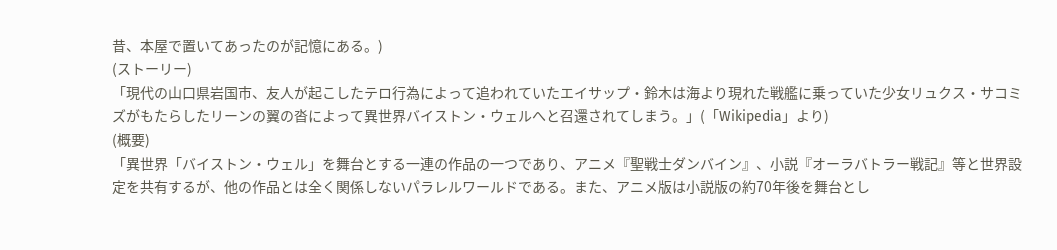昔、本屋で置いてあったのが記憶にある。)
(ストーリー)
「現代の山口県岩国市、友人が起こしたテロ行為によって追われていたエイサップ・鈴木は海より現れた戦艦に乗っていた少女リュクス・サコミズがもたらしたリーンの翼の沓によって異世界バイストン・ウェルへと召還されてしまう。」(「Wikipedia」より)
(概要)
「異世界「バイストン・ウェル」を舞台とする一連の作品の一つであり、アニメ『聖戦士ダンバイン』、小説『オーラバトラー戦記』等と世界設定を共有するが、他の作品とは全く関係しないパラレルワールドである。また、アニメ版は小説版の約70年後を舞台とし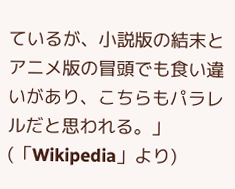ているが、小説版の結末とアニメ版の冒頭でも食い違いがあり、こちらもパラレルだと思われる。」(「Wikipedia」より)